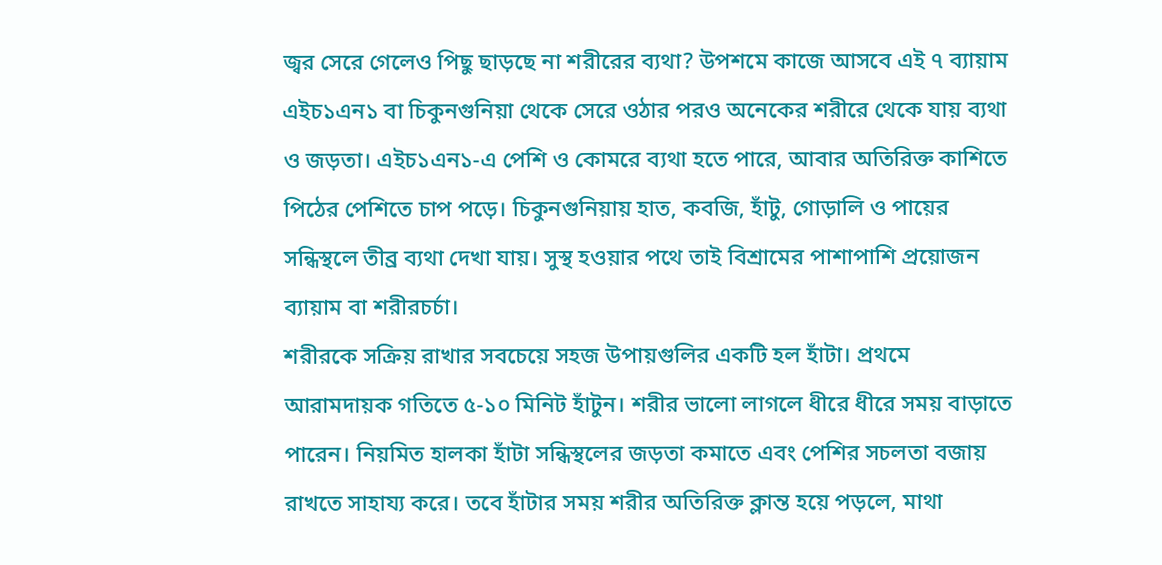জ্বর সেরে গেলেও পিছু ছাড়ছে না শরীরের ব্যথা? উপশমে কাজে আসবে এই ৭ ব্যায়াম
এইচ১এন১ বা চিকুনগুনিয়া থেকে সেরে ওঠার পরও অনেকের শরীরে থেকে যায় ব্যথা ও জড়তা। এইচ১এন১-এ পেশি ও কোমরে ব্যথা হতে পারে, আবার অতিরিক্ত কাশিতে পিঠের পেশিতে চাপ পড়ে। চিকুনগুনিয়ায় হাত, কবজি, হাঁটু, গোড়ালি ও পায়ের সন্ধিস্থলে তীব্র ব্যথা দেখা যায়। সুস্থ হওয়ার পথে তাই বিশ্রামের পাশাপাশি প্রয়োজন ব্যায়াম বা শরীরচর্চা।
শরীরকে সক্রিয় রাখার সবচেয়ে সহজ উপায়গুলির একটি হল হাঁটা। প্রথমে আরামদায়ক গতিতে ৫-১০ মিনিট হাঁটুন। শরীর ভালো লাগলে ধীরে ধীরে সময় বাড়াতে পারেন। নিয়মিত হালকা হাঁটা সন্ধিস্থলের জড়তা কমাতে এবং পেশির সচলতা বজায় রাখতে সাহায্য করে। তবে হাঁটার সময় শরীর অতিরিক্ত ক্লান্ত হয়ে পড়লে, মাথা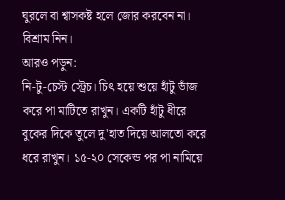ঘুরলে বা শ্বাসকষ্ট হলে জোর করবেন না। বিশ্রাম নিন।
আরও পড়ুন:
নি-টু-চেস্ট স্ট্রেচ। চিৎ হয়ে শুয়ে হাঁটু ভাঁজ করে পা মাটিতে রাখুন। একটি হাঁটু ধীরে বুকের দিকে তুলে দু'হাত দিয়ে আলতো করে ধরে রাখুন। ১৫-২০ সেকেন্ড পর পা নামিয়ে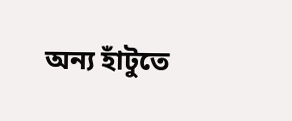অন্য হাঁটুতে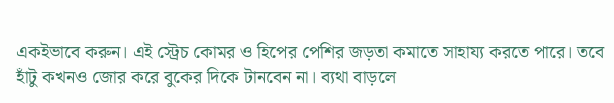একইভাবে করুন। এই স্ট্রেচ কোমর ও হিপের পেশির জড়তা কমাতে সাহায্য করতে পারে। তবে হাঁটু কখনও জোর করে বুকের দিকে টানবেন না। ব্যথা বাড়লে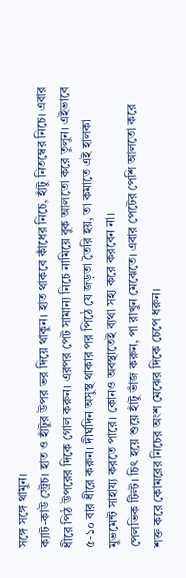সঙ্গে সঙ্গে থামুন।
ক্যাট-কাউ স্ট্রেচ। হাত ও হাঁটুর উপর ভর দিয়ে থাকুন। হাত থাকবে কাঁধের নিচে, হাঁটু নিতম্বের নিচে। এবার ধীরে পিঠ উপরের দিকে গোল করুন। এরপর পেট সামান্য নিচে নামিয়ে বুক আলতো করে তুলুন। এইভাবে ৫-১০ বার ধীরে করুন। দীর্ঘদিন অসুস্থ থাকার পর পিঠে যে জড়তা তৈরি হয়, তা কমাতে এই হালকা মুভমেন্ট সাহায্য করতে পারে। কোনও অবস্থাতেই ব্যথা সহ্য করে করবেন না।
পেলভিক টিল্ট। চিৎ হয়ে শুয়ে হাঁটু ভাঁজ করুন, পা রাখুন মেঝেতে। এবার পেটের পেশি আলতো করে শক্ত করে কোমরের নিচের অংশ মেঝের দিকে চেপে ধরুন।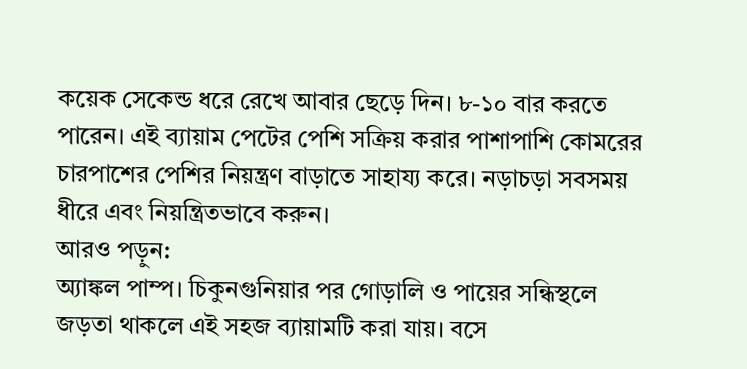কয়েক সেকেন্ড ধরে রেখে আবার ছেড়ে দিন। ৮-১০ বার করতে পারেন। এই ব্যায়াম পেটের পেশি সক্রিয় করার পাশাপাশি কোমরের চারপাশের পেশির নিয়ন্ত্রণ বাড়াতে সাহায্য করে। নড়াচড়া সবসময় ধীরে এবং নিয়ন্ত্রিতভাবে করুন।
আরও পড়ুন:
অ্যাঙ্কল পাম্প। চিকুনগুনিয়ার পর গোড়ালি ও পায়ের সন্ধিস্থলে জড়তা থাকলে এই সহজ ব্যায়ামটি করা যায়। বসে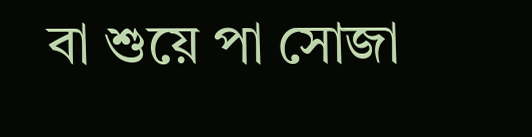বা শুয়ে পা সোজা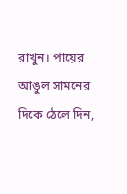রাখুন। পায়ের আঙুল সামনের দিকে ঠেলে দিন,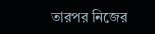তারপর নিজের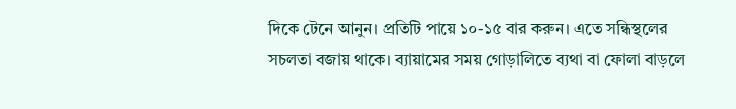দিকে টেনে আনুন। প্রতিটি পায়ে ১০-১৫ বার করুন। এতে সন্ধিস্থলের সচলতা বজায় থাকে। ব্যায়ামের সময় গোড়ালিতে ব্যথা বা ফোলা বাড়লে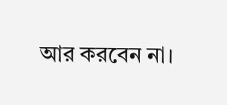আর করবেন না।